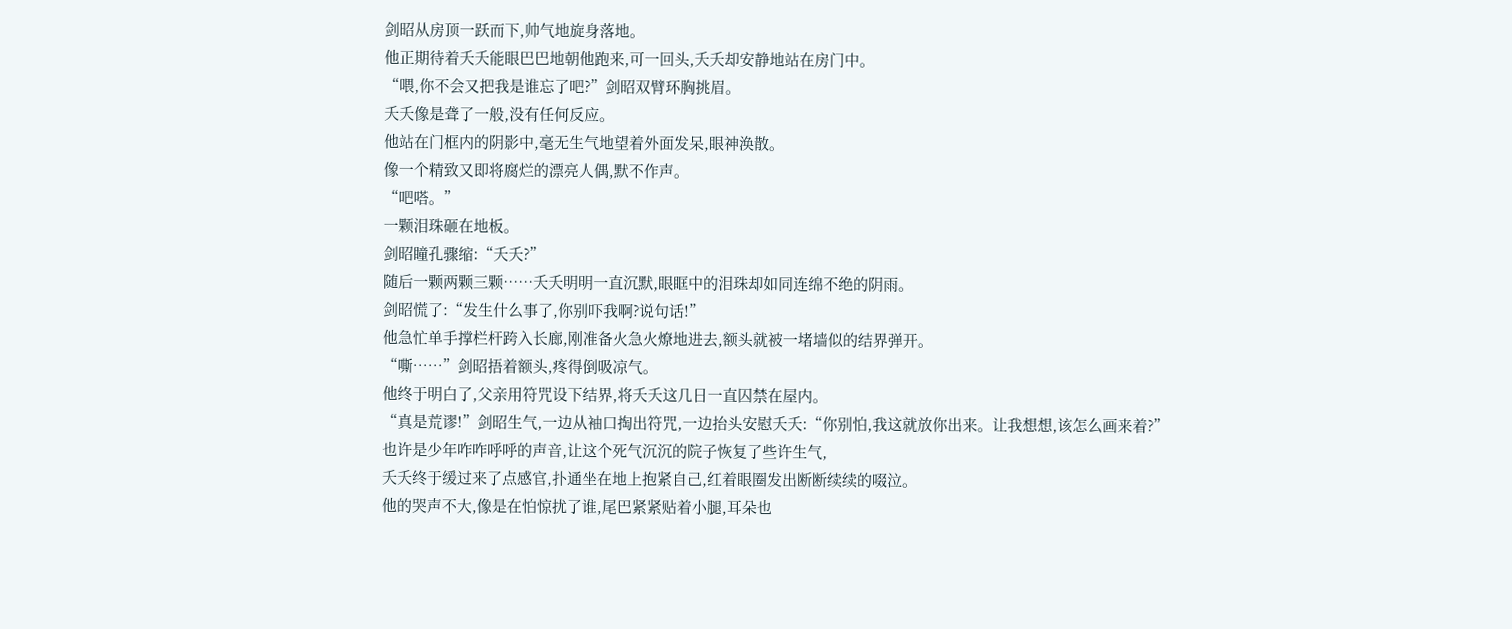剑昭从房顶一跃而下,帅气地旋身落地。
他正期待着夭夭能眼巴巴地朝他跑来,可一回头,夭夭却安静地站在房门中。
“喂,你不会又把我是谁忘了吧?”剑昭双臂环胸挑眉。
夭夭像是聋了一般,没有任何反应。
他站在门框内的阴影中,毫无生气地望着外面发呆,眼神涣散。
像一个精致又即将腐烂的漂亮人偶,默不作声。
“吧嗒。”
一颗泪珠砸在地板。
剑昭瞳孔骤缩:“夭夭?”
随后一颗两颗三颗……夭夭明明一直沉默,眼眶中的泪珠却如同连绵不绝的阴雨。
剑昭慌了:“发生什么事了,你别吓我啊?说句话!”
他急忙单手撑栏杆跨入长廊,刚准备火急火燎地进去,额头就被一堵墙似的结界弹开。
“嘶……”剑昭捂着额头,疼得倒吸凉气。
他终于明白了,父亲用符咒设下结界,将夭夭这几日一直囚禁在屋内。
“真是荒谬!”剑昭生气,一边从袖口掏出符咒,一边抬头安慰夭夭:“你别怕,我这就放你出来。让我想想,该怎么画来着?”
也许是少年咋咋呼呼的声音,让这个死气沉沉的院子恢复了些许生气,
夭夭终于缓过来了点感官,扑通坐在地上抱紧自己,红着眼圈发出断断续续的啜泣。
他的哭声不大,像是在怕惊扰了谁,尾巴紧紧贴着小腿,耳朵也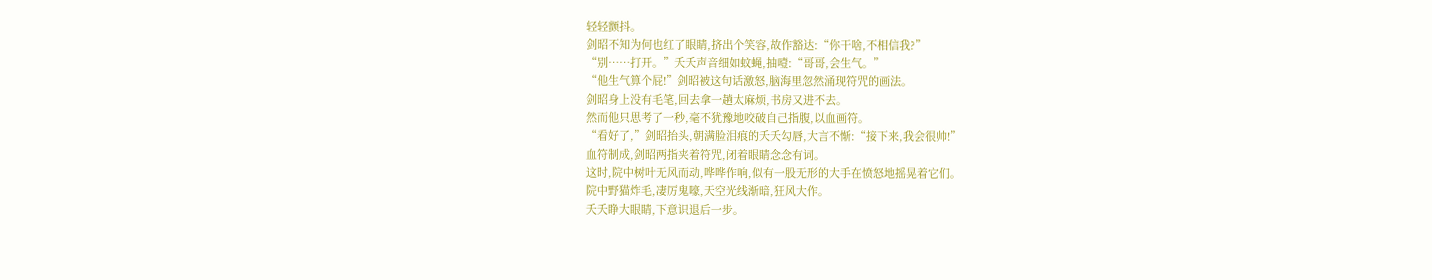轻轻颤抖。
剑昭不知为何也红了眼睛,挤出个笑容,故作豁达:“你干啥,不相信我?”
“别……打开。”夭夭声音细如蚊蝇,抽噎:“哥哥,会生气。”
“他生气算个屁!”剑昭被这句话激怒,脑海里忽然涌现符咒的画法。
剑昭身上没有毛笔,回去拿一趟太麻烦,书房又进不去。
然而他只思考了一秒,毫不犹豫地咬破自己指腹,以血画符。
“看好了,”剑昭抬头,朝满脸泪痕的夭夭勾唇,大言不惭:“接下来,我会很帅!”
血符制成,剑昭两指夹着符咒,闭着眼睛念念有词。
这时,院中树叶无风而动,哗哗作响,似有一股无形的大手在愤怒地摇晃着它们。
院中野猫炸毛,凄厉鬼嚎,天空光线渐暗,狂风大作。
夭夭睁大眼睛,下意识退后一步。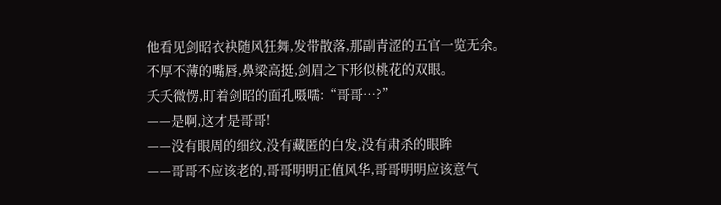他看见剑昭衣袂随风狂舞,发带散落,那副青涩的五官一览无余。
不厚不薄的嘴唇,鼻梁高挺,剑眉之下形似桃花的双眼。
夭夭微愣,盯着剑昭的面孔嗫嚅:“哥哥…?”
——是啊,这才是哥哥!
——没有眼周的细纹,没有藏匿的白发,没有肃杀的眼眸
——哥哥不应该老的,哥哥明明正值风华,哥哥明明应该意气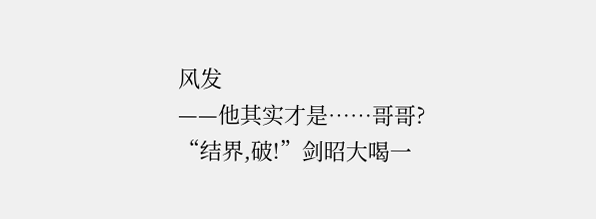风发
——他其实才是……哥哥?
“结界,破!”剑昭大喝一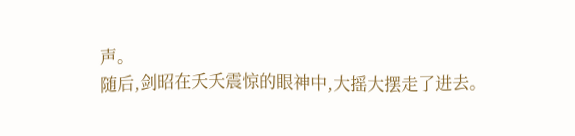声。
随后,剑昭在夭夭震惊的眼神中,大摇大摆走了进去。